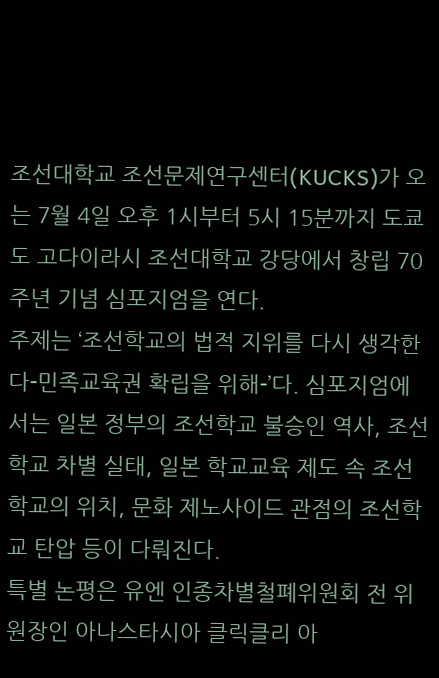조선대학교 조선문제연구센터(KUCKS)가 오는 7월 4일 오후 1시부터 5시 15분까지 도쿄도 고다이라시 조선대학교 강당에서 창립 70주년 기념 심포지엄을 연다.
주제는 ‘조선학교의 법적 지위를 다시 생각한다-민족교육권 확립을 위해-’다. 심포지엄에서는 일본 정부의 조선학교 불승인 역사, 조선학교 차별 실태, 일본 학교교육 제도 속 조선학교의 위치, 문화 제노사이드 관점의 조선학교 탄압 등이 다뤄진다.
특별 논평은 유엔 인종차별철폐위원회 전 위원장인 아나스타시아 클릭클리 아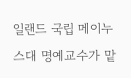일랜드 국립 메이누스대 명예교수가 맡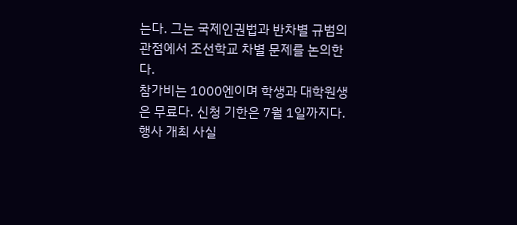는다. 그는 국제인권법과 반차별 규범의 관점에서 조선학교 차별 문제를 논의한다.
참가비는 1000엔이며 학생과 대학원생은 무료다. 신청 기한은 7월 1일까지다. 행사 개최 사실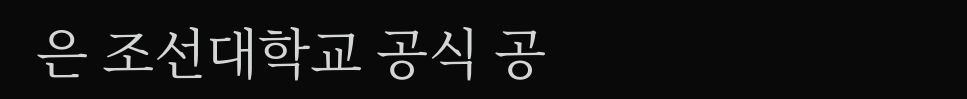은 조선대학교 공식 공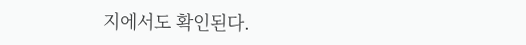지에서도 확인된다.